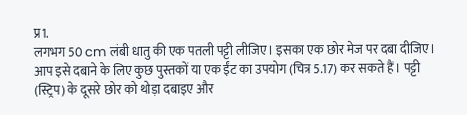प्र1.
लगभग 50 cm लंबी धातु की एक पतली पट्टी लीजिए। इसका एक छोर मेज पर दबा दीजिए। आप इसे दबाने के लिए कुछ पुस्तकों या एक ईंट का उपयोग (चित्र 5.17) कर सकते हैं। पट्टी (स्ट्रिप) के दूसरे छोर को थोड़ा दबाइए और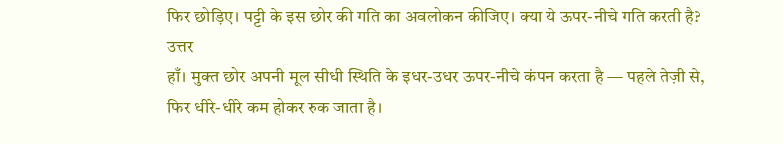फिर छोड़िए। पट्टी के इस छोर की गति का अवलोकन कीजिए। क्या ये ऊपर-नीचे गति करती है?
उत्तर
हाँ। मुक्त छोर अपनी मूल सीधी स्थिति के इधर-उधर ऊपर-नीचे कंपन करता है — पहले तेज़ी से, फिर धीरे-धीरे कम होकर रुक जाता है।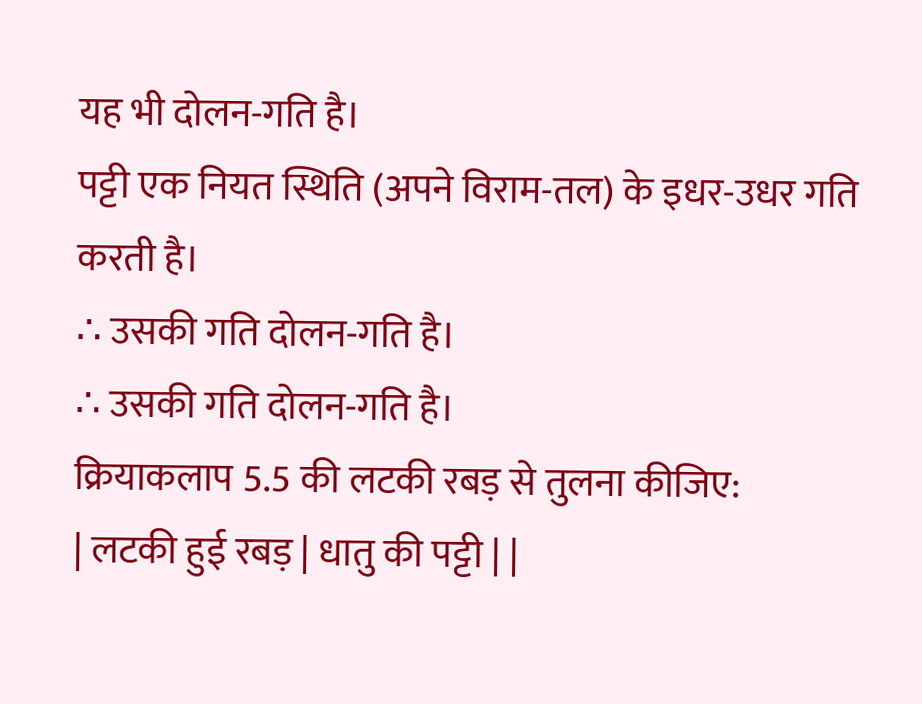यह भी दोलन-गति है।
पट्टी एक नियत स्थिति (अपने विराम-तल) के इधर-उधर गति करती है।
∴ उसकी गति दोलन-गति है।
∴ उसकी गति दोलन-गति है।
क्रियाकलाप 5.5 की लटकी रबड़ से तुलना कीजिए:
| लटकी हुई रबड़ | धातु की पट्टी | |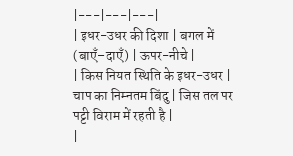|---|---|---|
| इधर-उधर की दिशा | बगल में (बाएँ–दाएँ) | ऊपर-नीचे |
| किस नियत स्थिति के इधर-उधर | चाप का निम्नतम बिंदु | जिस तल पर पट्टी विराम में रहती है |
|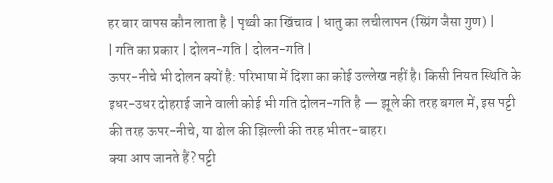हर बार वापस कौन लाता है | पृथ्वी का खिंचाव | धातु का लचीलापन (स्प्रिंग जैसा गुण) |
| गति का प्रकार | दोलन-गति | दोलन-गति |
ऊपर-नीचे भी दोलन क्यों है: परिभाषा में दिशा का कोई उल्लेख नहीं है। किसी नियत स्थिति के इधर-उधर दोहराई जाने वाली कोई भी गति दोलन-गति है — झूले की तरह बगल में, इस पट्टी की तरह ऊपर-नीचे, या ढोल की झिल्ली की तरह भीतर-बाहर।
क्या आप जानते हैं? पट्टी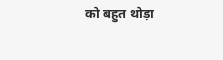को बहुत थोड़ा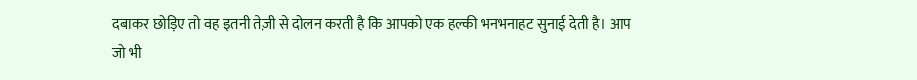दबाकर छोड़िए तो वह इतनी तेज़ी से दोलन करती है कि आपको एक हल्की भनभनाहट सुनाई देती है। आप जो भी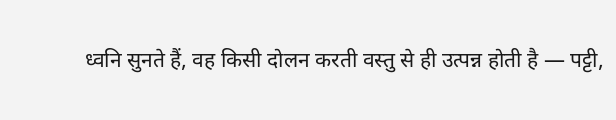ध्वनि सुनते हैं, वह किसी दोलन करती वस्तु से ही उत्पन्न होती है — पट्टी,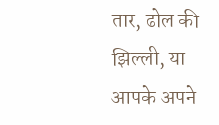तार, ढोल की झिल्ली, या आपके अपने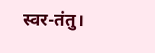स्वर-तंतु।